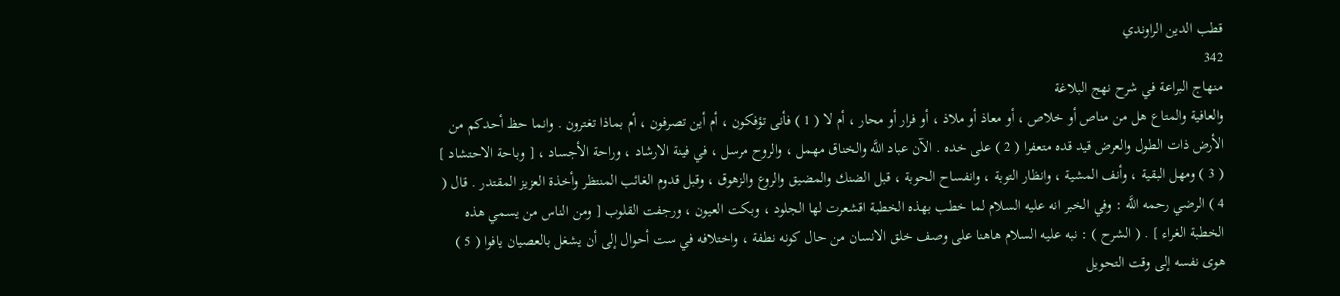قطب الدين الراوندي
342
منهاج البراعة في شرح نهج البلاغة
والعافية والمتاع هل من مناص أو خلاص ، أو معاذ أو ملاذ ، أو فرار أو محار ، أم لا ( 1 ) فأنى تؤفكون ، أم أين تصرفون ، أم بماذا تغترون . وانما حظ أحدكم من الأرض ذات الطول والعرض قيد قده متعفرا ( 2 ) على خده . الآن عباد اللَّه والخناق مهمل ، والروح مرسل ، في فينة الارشاد ، وراحة الأجساد ، [ وباحة الاحتشاد ] ( 3 ) ومهل البقية ، وأنف المشية ، وانظار التوبة ، وانفساح الحوبة ، قبل الضنك والمضيق والروع والزهوق ، وقبل قدوم الغائب المنتظر وأخذة العزيز المقتدر . قال ( 4 ) الرضي رحمه اللَّه : وفي الخبر انه عليه السلام لما خطب بهذه الخطبة اقشعرت لها الجلود ، وبكت العيون ، ورجفت القلوب [ ومن الناس من يسمي هذه الخطبة الغراء ] . ( الشرح ) : نبه عليه السلام هاهنا على وصف خلق الانسان من حال كونه نطفة ، واختلافه في ست أحوال إلى أن يشغل بالعصيان يافوا ( 5 ) هوى نفسه إلى وقت التحويل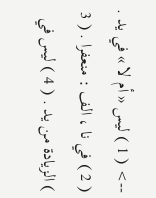--> ( 1 ) ليس « أم لا » في يد . ( 2 ) في نا ، الف : منعفرا . ( 3 ) الزيادة من يد . ( 4 ) ليس في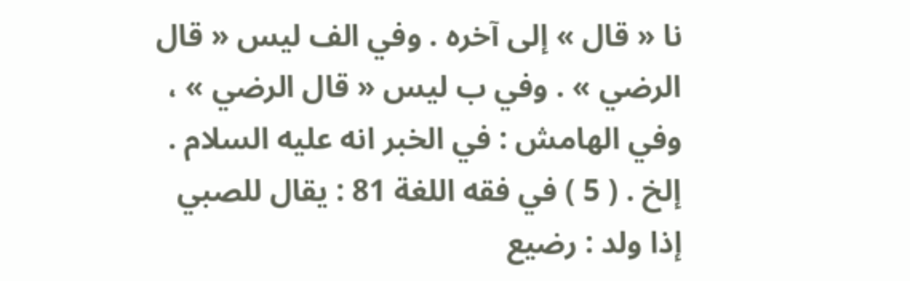نا « قال » إلى آخره . وفي الف ليس « قال الرضي » . وفي ب ليس « قال الرضي » ، وفي الهامش : في الخبر انه عليه السلام . إلخ . ( 5 ) في فقه اللغة 81 : يقال للصبي إذا ولد : رضيع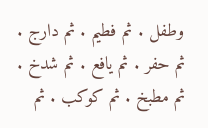وطفل . ثم فطيم . ثم دارج . ثم حفر . ثم يافع . ثم شدخ . ثم مطبخ . ثم كوكب . ثم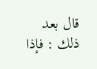قال بعد ذلك : فإذا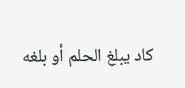كاد يبلغ الحلم أو بلغه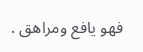فهو يافع ومراهق .